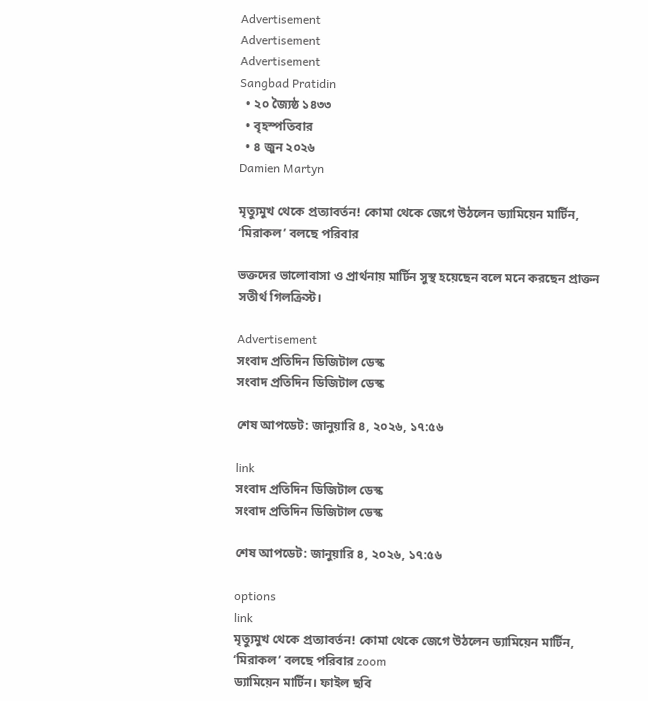Advertisement
Advertisement
Advertisement
Sangbad Pratidin
  • ২০ জ্যৈষ্ঠ ১৪৩৩
  • বৃহস্পতিবার
  • ৪ জুন ২০২৬
Damien Martyn

মৃত্যুমুখ থেকে প্রত্যাবর্তন! কোমা থেকে জেগে উঠলেন ড্যামিয়েন মার্টিন, ‘মিরাকল’ বলছে পরিবার

ভক্তদের ভালোবাসা ও প্রার্থনায় মার্টিন সুস্থ হয়েছেন বলে মনে করছেন প্রাক্তন সতীর্থ গিলক্রিস্ট।

Advertisement
সংবাদ প্রতিদিন ডিজিটাল ডেস্ক
সংবাদ প্রতিদিন ডিজিটাল ডেস্ক

শেষ আপডেট: জানুয়ারি ৪, ২০২৬, ১৭:৫৬

link
সংবাদ প্রতিদিন ডিজিটাল ডেস্ক
সংবাদ প্রতিদিন ডিজিটাল ডেস্ক

শেষ আপডেট: জানুয়ারি ৪, ২০২৬, ১৭:৫৬

options
link
মৃত্যুমুখ থেকে প্রত্যাবর্তন! কোমা থেকে জেগে উঠলেন ড্যামিয়েন মার্টিন, ‘মিরাকল’ বলছে পরিবার zoom
ড্যামিয়েন মার্টিন। ফাইল ছবি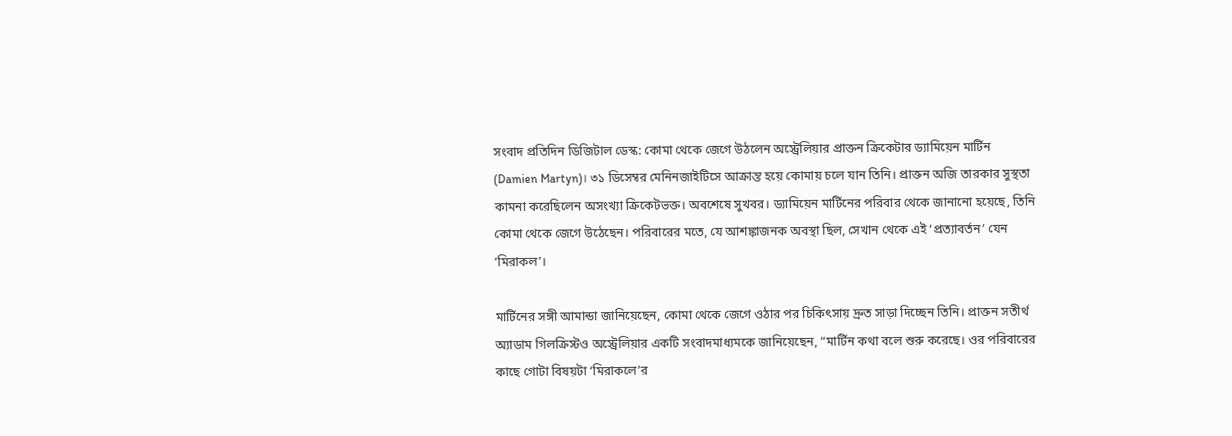সংবাদ প্রতিদিন ডিজিটাল ডেস্ক: কোমা থেকে জেগে উঠলেন অস্ট্রেলিয়ার প্রাক্তন ক্রিকেটার ড্যামিয়েন মার্টিন (Damien Martyn)। ৩১ ডিসেম্বর মেনিনজাইটিসে আক্রান্ত হয়ে কোমায় চলে যান তিনি। প্রাক্তন অজি তারকার সুস্থতা কামনা করেছিলেন অসংখ্যা ক্রিকেটভক্ত। অবশেষে সুখবর। ড্যামিয়েন মার্টিনের পরিবার থেকে জানানো হয়েছে, তিনি কোমা থেকে জেগে উঠেছেন। পরিবারের মতে, যে আশঙ্কাজনক অবস্থা ছিল, সেখান থেকে এই ‘প্রত্যাবর্তন’ যেন ‘মিরাকল’।

মার্টিনের সঙ্গী আমান্ডা জানিয়েছেন, কোমা থেকে জেগে ওঠার পর চিকিৎসায় দ্রুত সাড়া দিচ্ছেন তিনি। প্রাক্তন সতীর্থ অ্যাডাম গিলক্রিস্টও অস্ট্রেলিয়ার একটি সংবাদমাধ্যমকে জানিয়েছেন, “মার্টিন কথা বলে শুরু করেছে। ওর পরিবারের কাছে গোটা বিষয়টা ‘মিরাকলে’র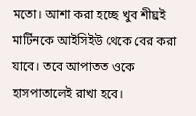মতো। আশা করা হচ্ছে খুব শীঘ্রই মার্টিনকে আইসিইউ থেকে বের করা যাবে। তবে আপাতত ওকে হাসপাতালেই রাখা হবে।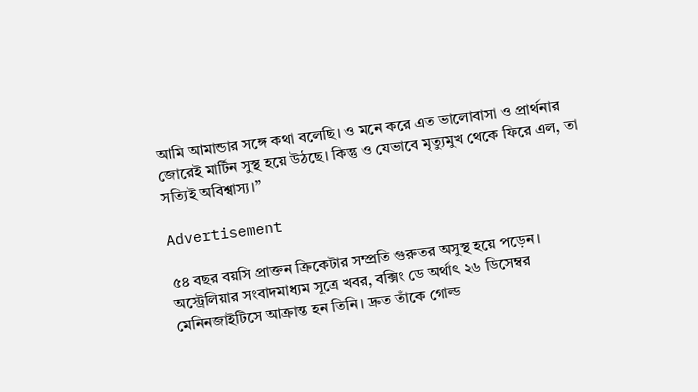আমি আমান্ডার সঙ্গে কথা বলেছি। ও মনে করে এত ভালোবাসা ও প্রার্থনার জোরেই মার্টিন সুস্থ হয়ে উঠছে। কিন্তু ও যেভাবে মৃত্যুমুখ থেকে ফিরে এল, তা সত্যিই অবিশ্বাস্য।”

Advertisement

৫৪ বছর বয়সি প্রাক্তন ক্রিকেটার সম্প্রতি গুরুতর অসুস্থ হয়ে পড়েন। অস্ট্রেলিয়ার সংবাদমাধ্যম সূত্রে খবর, বক্সিং ডে অর্থাৎ ২৬ ডিসেম্বর মেনিনজাইটিসে আক্রান্ত হন তিনি। দ্রুত তাঁকে গোল্ড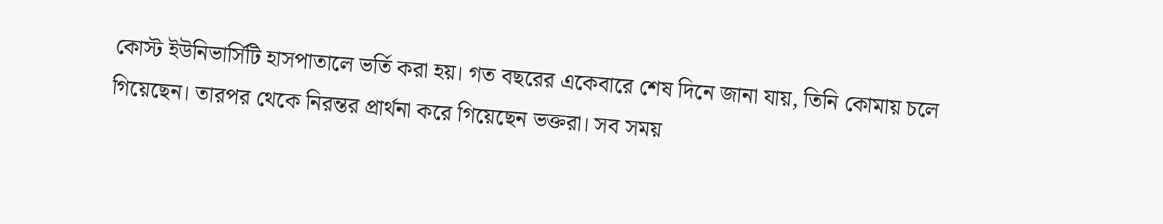কোস্ট ইউনিভার্সিটি হাসপাতালে ভর্তি করা হয়। গত বছরের একেবারে শেষ দিনে জানা যায়, তিনি কোমায় চলে গিয়েছেন। তারপর থেকে নিরন্তর প্রার্থনা করে গিয়েছেন ভক্তরা। সব সময়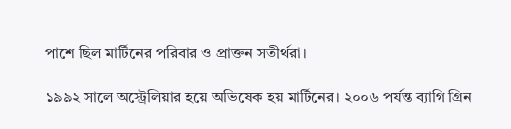পাশে ছিল মার্টিনের পরিবার ও প্রাক্তন সতীর্থরা।

১৯৯২ সালে অস্ট্রেলিয়ার হয়ে অভিষেক হয় মার্টিনের। ২০০৬ পর্যন্ত ব্যাগি গ্রিন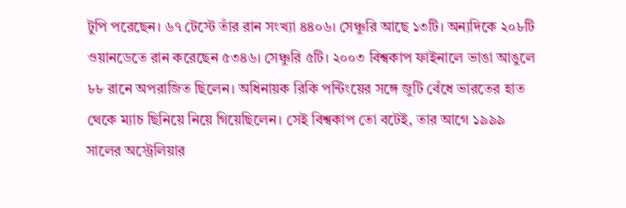টুপি পরেছেন। ৬৭ টেস্টে তাঁর রান সংখ্যা ৪৪০৬। সেঞ্চুরি আছে ১৩টি। অন্যদিকে ২০৮টি ওয়ানডেতে রান করেছেন ৫৩৪৬। সেঞ্চুরি ৫টি। ২০০৩ বিশ্বকাপ ফাইনালে ভাঙা আঙুলে ৮৮ রানে অপরাজিত ছিলেন। অধিনায়ক রিকি পন্টিংয়ের সঙ্গে জুটি বেঁধে ভারতের হাত থেকে ম্যাচ ছিনিয়ে নিয়ে গিয়েছিলেন। সেই বিশ্বকাপ তো বটেই, তার আগে ১৯৯৯ সালের অস্ট্রেলিয়ার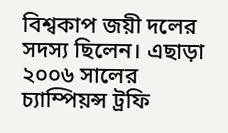বিশ্বকাপ জয়ী দলের সদস্য ছিলেন। এছাড়া ২০০৬ সালের চ্যাম্পিয়ন্স ট্রফি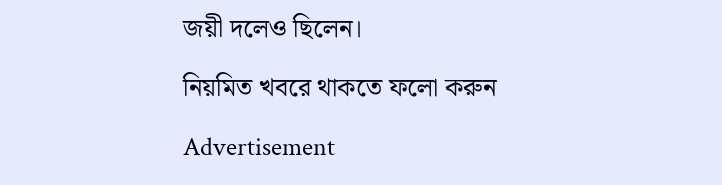জয়ী দলেও ছিলেন।

নিয়মিত খবরে থাকতে ফলো করুন

Advertisement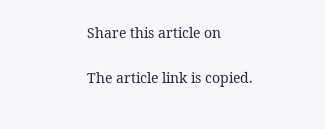Share this article on

The article link is copied.